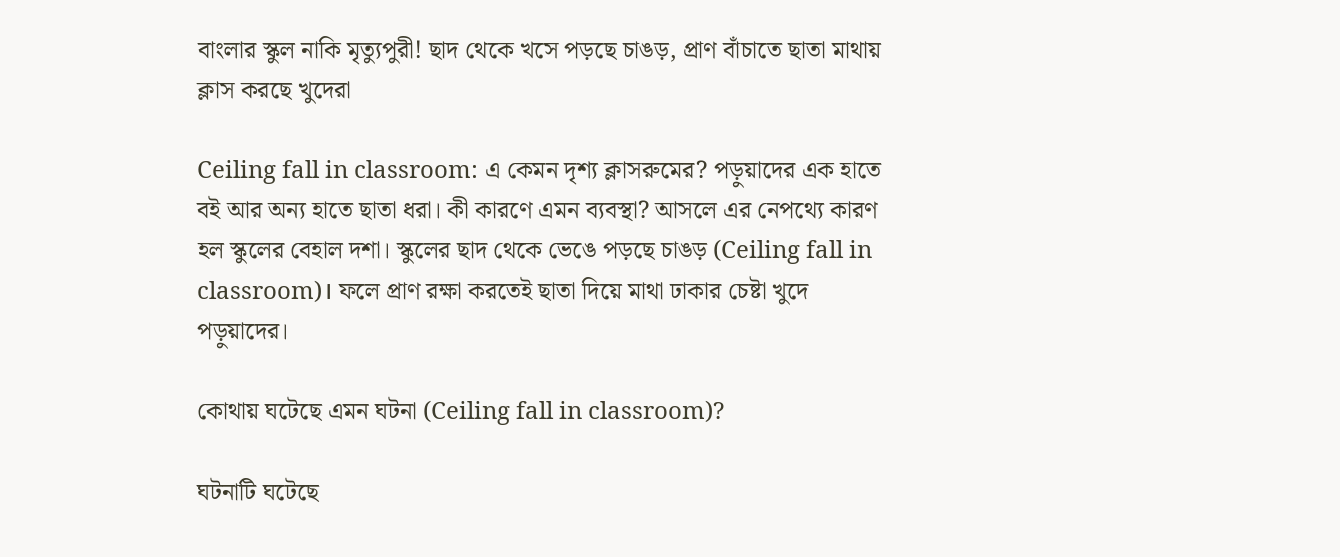বাংলার স্কুল নাকি মৃত্যুপুরী! ছাদ থেকে খসে পড়ছে চাঙড়, প্রাণ বাঁচাতে ছাতা মাথায় ক্লাস করছে খুদেরা

Ceiling fall in classroom: এ কেমন দৃশ্য ক্লাসরুমের? পড়ুয়াদের এক হাতে বই আর অন্য হাতে ছাতা ধরা। কী কারণে এমন ব্যবস্থা? আসলে এর নেপথ্যে কারণ হল স্কুলের বেহাল দশা। স্কুলের ছাদ থেকে ভেঙে পড়ছে চাঙড় (Ceiling fall in classroom)। ফলে প্রাণ রক্ষা করতেই ছাতা দিয়ে মাথা ঢাকার চেষ্টা খুদে পড়ুয়াদের।

কোথায় ঘটেছে এমন ঘটনা (Ceiling fall in classroom)?

ঘটনাটি ঘটেছে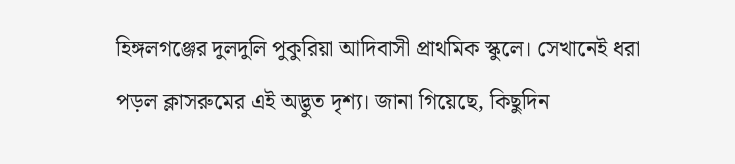হিঙ্গলগঞ্জের দুলদুলি পুকুরিয়া আদিবাসী প্রাথমিক স্কুলে। সেখানেই ধরা পড়ল ক্লাসরুমের এই অদ্ভুত দৃশ্য। জানা গিয়েছে, কিছুদিন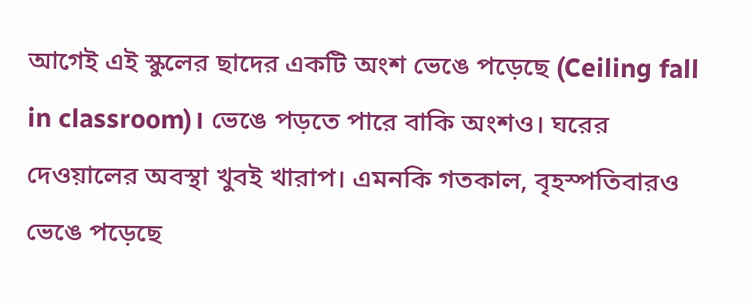আগেই এই স্কুলের ছাদের একটি অংশ ভেঙে পড়েছে (Ceiling fall in classroom)। ভেঙে পড়তে পারে বাকি অংশও। ঘরের দেওয়ালের অবস্থা খুবই খারাপ। এমনকি গতকাল, বৃহস্পতিবারও ভেঙে পড়েছে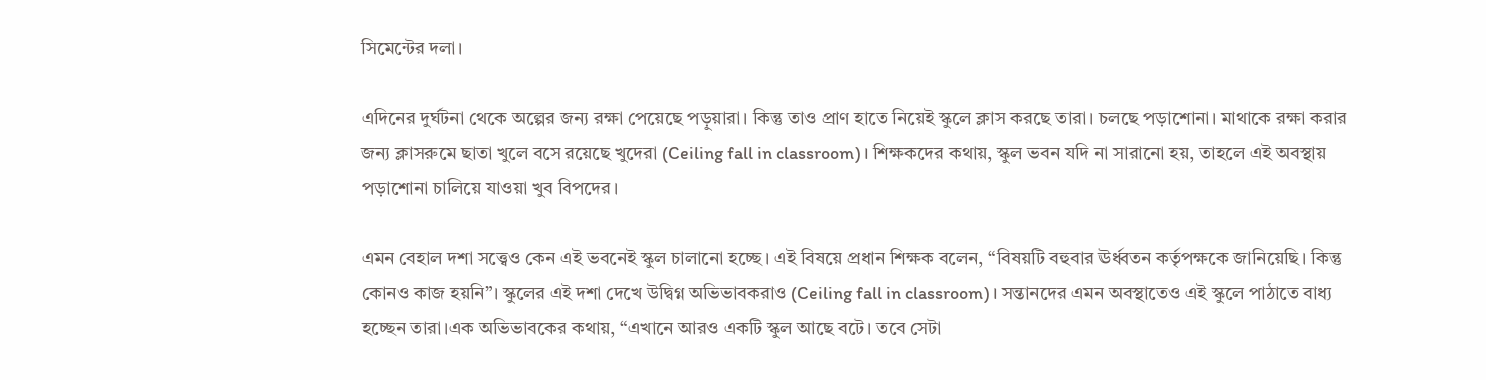সিমেন্টের দলা।

এদিনের দুর্ঘটনা থেকে অল্পের জন্য রক্ষা পেয়েছে পড়ুয়ারা। কিন্তু তাও প্রাণ হাতে নিয়েই স্কুলে ক্লাস করছে তারা। চলছে পড়াশোনা। মাথাকে রক্ষা করার জন্য ক্লাসরুমে ছাতা খুলে বসে রয়েছে খুদেরা (Ceiling fall in classroom)। শিক্ষকদের কথায়, স্কুল ভবন যদি না সারানো হয়, তাহলে এই অবস্থায় পড়াশোনা চালিয়ে যাওয়া খুব বিপদের।

এমন বেহাল দশা সত্ত্বেও কেন এই ভবনেই স্কুল চালানো হচ্ছে। এই বিষয়ে প্রধান শিক্ষক বলেন, “বিষয়টি বহুবার ঊর্ধ্বতন কর্তৃপক্ষকে জানিয়েছি। কিন্তু কোনও কাজ হয়নি”। স্কুলের এই দশা দেখে উদ্বিগ্ন অভিভাবকরাও (Ceiling fall in classroom)। সন্তানদের এমন অবস্থাতেও এই স্কুলে পাঠাতে বাধ্য হচ্ছেন তারা।এক অভিভাবকের কথায়, “এখানে আরও একটি স্কুল আছে বটে। তবে সেটা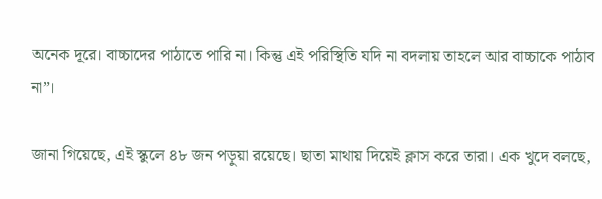অনেক দূরে। বাচ্চাদের পাঠাতে পারি না। কিন্তু এই পরিস্থিতি যদি না বদলায় তাহলে আর বাচ্চাকে পাঠাব না”।

জানা গিয়েছে, এই স্কুলে ৪৮ জন পড়ুয়া রয়েছে। ছাতা মাথায় দিয়েই ক্লাস করে তারা। এক খুদে বলছে,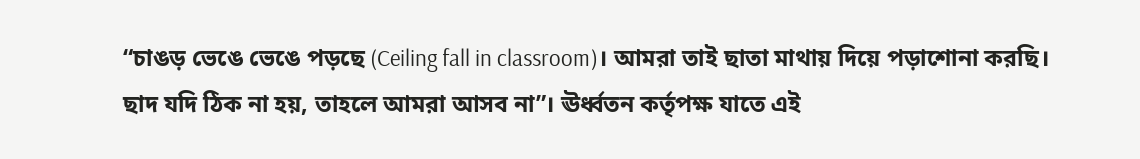“চাঙড় ভেঙে ভেঙে পড়ছে (Ceiling fall in classroom)। আমরা তাই ছাতা মাথায় দিয়ে পড়াশোনা করছি। ছাদ যদি ঠিক না হয়, তাহলে আমরা আসব না”। ঊর্ধ্বতন কর্তৃপক্ষ যাতে এই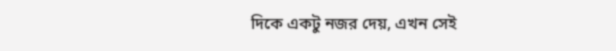দিকে একটু নজর দেয়, এখন সেই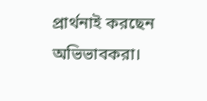প্রার্থনাই করছেন অভিভাবকরা।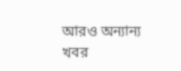আরও অন্যান্য খবর